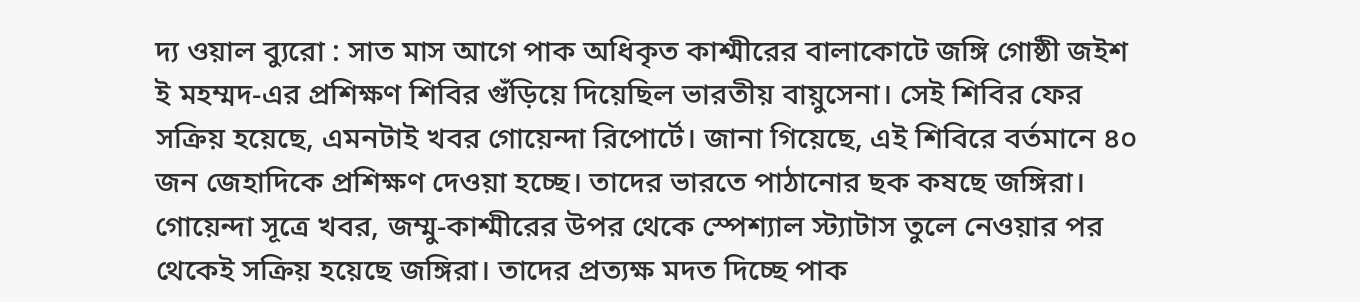দ্য ওয়াল ব্যুরো : সাত মাস আগে পাক অধিকৃত কাশ্মীরের বালাকোটে জঙ্গি গোষ্ঠী জইশ ই মহম্মদ-এর প্রশিক্ষণ শিবির গুঁড়িয়ে দিয়েছিল ভারতীয় বায়ুসেনা। সেই শিবির ফের সক্রিয় হয়েছে, এমনটাই খবর গোয়েন্দা রিপোর্টে। জানা গিয়েছে, এই শিবিরে বর্তমানে ৪০ জন জেহাদিকে প্রশিক্ষণ দেওয়া হচ্ছে। তাদের ভারতে পাঠানোর ছক কষছে জঙ্গিরা।
গোয়েন্দা সূত্রে খবর, জম্মু-কাশ্মীরের উপর থেকে স্পেশ্যাল স্ট্যাটাস তুলে নেওয়ার পর থেকেই সক্রিয় হয়েছে জঙ্গিরা। তাদের প্রত্যক্ষ মদত দিচ্ছে পাক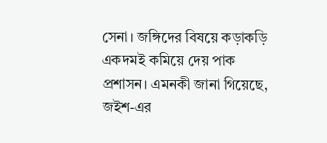সেনা। জঙ্গিদের বিষয়ে কড়াকড়ি একদমই কমিয়ে দেয় পাক প্রশাসন। এমনকী জানা গিয়েছে, জইশ-এর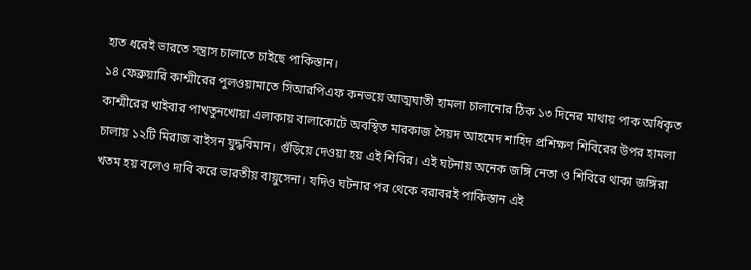হাত ধরেই ভারতে সন্ত্রাস চালাতে চাইছে পাকিস্তান।
১৪ ফেব্রুয়ারি কাশ্মীরের পুলওয়ামাতে সিআরপিএফ কনভয়ে আত্মঘাতী হামলা চালানোর ঠিক ১৩ দিনের মাথায় পাক অধিকৃত কাশ্মীরের খাইবার পাখতুনখোয়া এলাকায় বালাকোটে অবস্থিত মারকাজ সৈয়দ আহমেদ শাহিদ প্রশিক্ষণ শিবিরের উপর হামলা চালায় ১২টি মিরাজ বাইসন যুদ্ধবিমান। গুঁড়িয়ে দেওয়া হয় এই শিবির। এই ঘটনায় অনেক জঙ্গি নেতা ও শিবিরে থাকা জঙ্গিরা খতম হয় বলেও দাবি করে ভারতীয় বায়ুসেনা। যদিও ঘটনার পর থেকে বরাবরই পাকিস্তান এই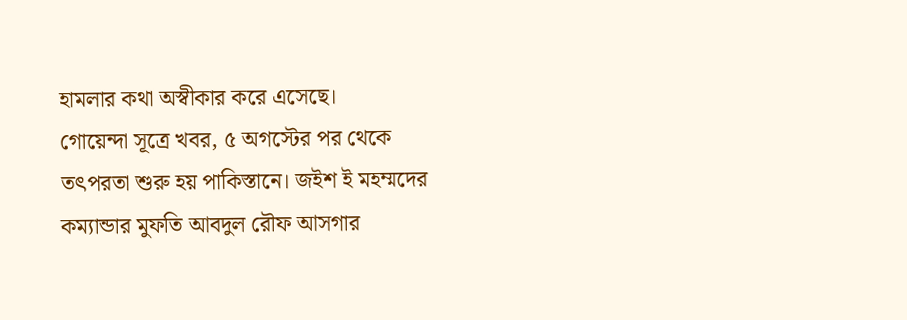হামলার কথা অস্বীকার করে এসেছে।
গোয়েন্দা সূত্রে খবর, ৫ অগস্টের পর থেকে তৎপরতা শুরু হয় পাকিস্তানে। জইশ ই মহম্মদের কম্যান্ডার মুফতি আবদুল রৌফ আসগার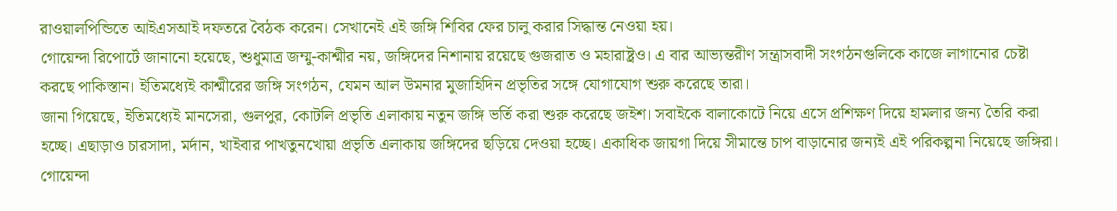রাওয়ালপিন্ডিতে আইএসআই দফতরে বৈঠক করেন। সেখানেই এই জঙ্গি শিবির ফের চালু করার সিদ্ধান্ত নেওয়া হয়।
গোয়েন্দা রিপোর্টে জানানো হয়েছে, শুধুমাত্র জম্মু-কাশ্মীর নয়, জঙ্গিদের নিশানায় রয়েছে গুজরাত ও মহারাষ্ট্রও। এ বার আভ্যন্তরীণ সন্ত্রাসবাদী সংগঠনগুলিকে কাজে লাগানোর চেষ্টা করছে পাকিস্তান। ইতিমধ্যেই কাশ্মীরের জঙ্গি সংগঠন, যেমন আল উমনার মুজাহিদিন প্রভৃতির সঙ্গে যোগাযোগ শুরু করেছে তারা।
জানা গিয়েছে, ইতিমধ্যেই মানসেরা, গুলপুর, কোটলি প্রভৃতি এলাকায় নতুন জঙ্গি ভর্তি করা শুরু করেছে জইশ। সবাইকে বালাকোটে নিয়ে এসে প্রশিক্ষণ দিয়ে হামলার জন্য তৈরি করা হচ্ছে। এছাড়াও চারসাদা, মর্দান, খাইবার পাখতুনখোয়া প্রভৃতি এলাকায় জঙ্গিদের ছড়িয়ে দেওয়া হচ্ছে। একাধিক জায়গা দিয়ে সীমান্তে চাপ বাড়ানোর জন্যই এই পরিকল্পনা নিয়েছে জঙ্গিরা।
গোয়েন্দা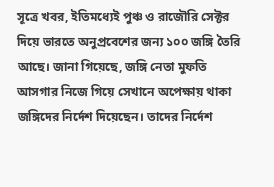সূত্রে খবর, ইতিমধ্যেই পুঞ্চ ও রাজৌরি সেক্টর দিয়ে ভারতে অনুপ্রবেশের জন্য ১০০ জঙ্গি তৈরি আছে। জানা গিয়েছে, জঙ্গি নেতা মুফতি আসগার নিজে গিয়ে সেখানে অপেক্ষায় থাকা জঙ্গিদের নির্দেশ দিয়েছেন। তাদের নির্দেশ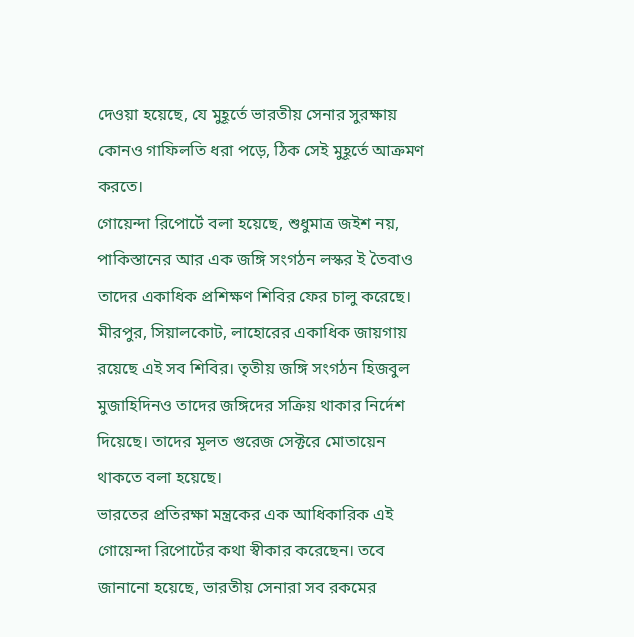দেওয়া হয়েছে, যে মুহূর্তে ভারতীয় সেনার সুরক্ষায় কোনও গাফিলতি ধরা পড়ে, ঠিক সেই মুহূর্তে আক্রমণ করতে।
গোয়েন্দা রিপোর্টে বলা হয়েছে, শুধুমাত্র জইশ নয়, পাকিস্তানের আর এক জঙ্গি সংগঠন লস্কর ই তৈবাও তাদের একাধিক প্রশিক্ষণ শিবির ফের চালু করেছে। মীরপুর, সিয়ালকোট, লাহোরের একাধিক জায়গায় রয়েছে এই সব শিবির। তৃতীয় জঙ্গি সংগঠন হিজবুল মুজাহিদিনও তাদের জঙ্গিদের সক্রিয় থাকার নির্দেশ দিয়েছে। তাদের মূলত গুরেজ সেক্টরে মোতায়েন থাকতে বলা হয়েছে।
ভারতের প্রতিরক্ষা মন্ত্রকের এক আধিকারিক এই গোয়েন্দা রিপোর্টের কথা স্বীকার করেছেন। তবে জানানো হয়েছে, ভারতীয় সেনারা সব রকমের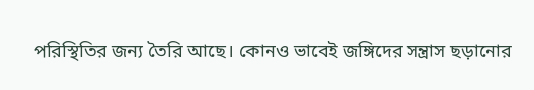পরিস্থিতির জন্য তৈরি আছে। কোনও ভাবেই জঙ্গিদের সন্ত্রাস ছড়ানোর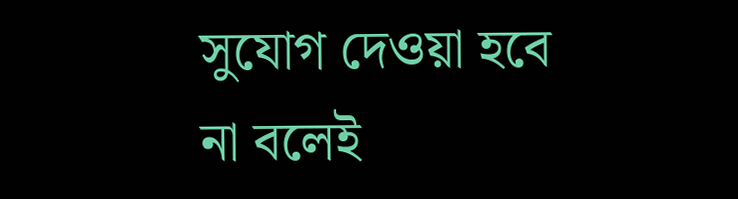সুযোগ দেওয়া হবে না বলেই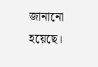জানানো হয়েছে।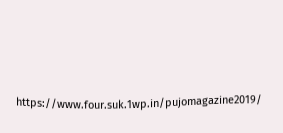https://www.four.suk.1wp.in/pujomagazine2019/